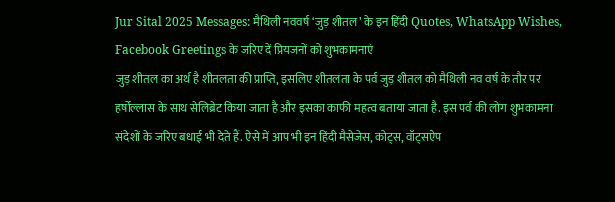Jur Sital 2025 Messages: मैथिली नववर्ष ‘जुड़ शीतल’ के इन हिंदी Quotes, WhatsApp Wishes, Facebook Greetings के जरिए दें प्रियजनों को शुभकामनाएं
जुड़ शीतल का अर्थ है शीतलता की प्राप्ति, इसलिए शीतलता के पर्व जुड़ शीतल को मैथिली नव वर्ष के तौर पर हर्षोल्लास के साथ सेलिब्रेट किया जाता है और इसका काफी महत्व बताया जाता है. इस पर्व की लोग शुभकामना संदेशों के जरिए बधाई भी देते हैं. ऐसे में आप भी इन हिंदी मैसेजेस, कोट्स, वॉट्सऐप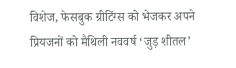विशेज, फेसबुक ग्रीटिंग्स को भेजकर अपने प्रियजनों को मैथिली नववर्ष ‘जुड़ शीतल’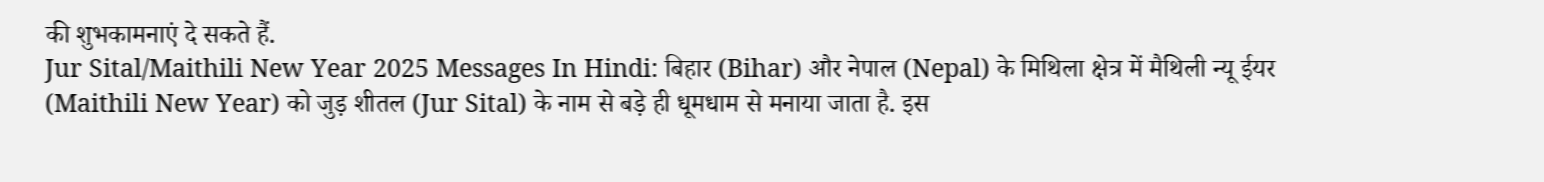की शुभकामनाएं दे सकते हैं.
Jur Sital/Maithili New Year 2025 Messages In Hindi: बिहार (Bihar) और नेपाल (Nepal) के मिथिला क्षेत्र में मैथिली न्यू ईयर (Maithili New Year) को जुड़ शीतल (Jur Sital) के नाम से बड़े ही धूमधाम से मनाया जाता है. इस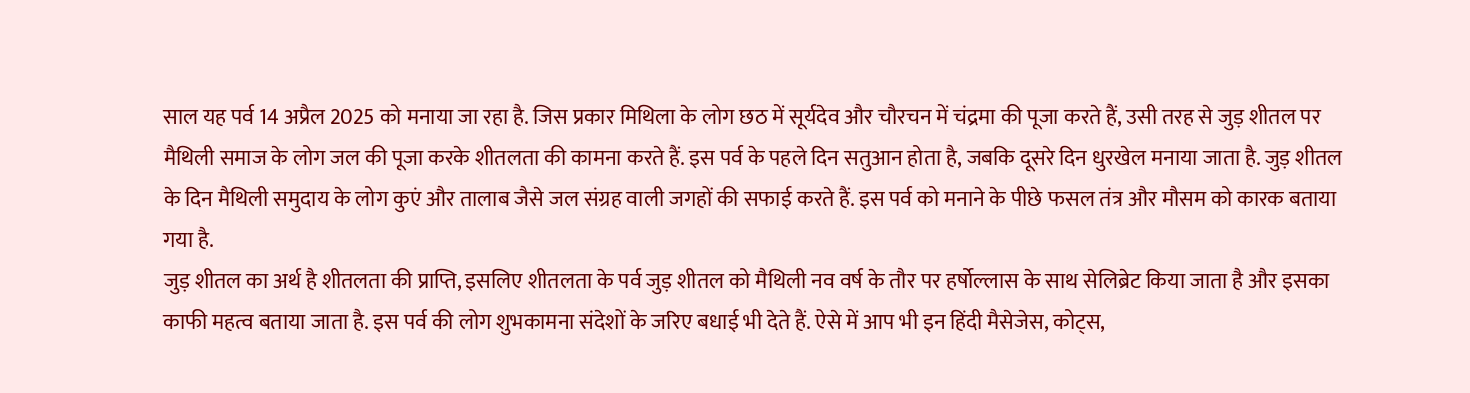साल यह पर्व 14 अप्रैल 2025 को मनाया जा रहा है. जिस प्रकार मिथिला के लोग छठ में सूर्यदेव और चौरचन में चंद्रमा की पूजा करते हैं, उसी तरह से जुड़ शीतल पर मैथिली समाज के लोग जल की पूजा करके शीतलता की कामना करते हैं. इस पर्व के पहले दिन सतुआन होता है, जबकि दूसरे दिन धुरखेल मनाया जाता है. जुड़ शीतल के दिन मैथिली समुदाय के लोग कुएं और तालाब जैसे जल संग्रह वाली जगहों की सफाई करते हैं. इस पर्व को मनाने के पीछे फसल तंत्र और मौसम को कारक बताया गया है.
जुड़ शीतल का अर्थ है शीतलता की प्राप्ति, इसलिए शीतलता के पर्व जुड़ शीतल को मैथिली नव वर्ष के तौर पर हर्षोल्लास के साथ सेलिब्रेट किया जाता है और इसका काफी महत्व बताया जाता है. इस पर्व की लोग शुभकामना संदेशों के जरिए बधाई भी देते हैं. ऐसे में आप भी इन हिंदी मैसेजेस, कोट्स,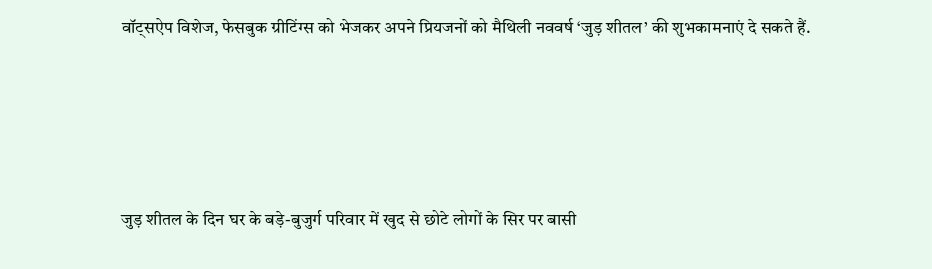वॉट्सऐप विशेज, फेसबुक ग्रीटिंग्स को भेजकर अपने प्रियजनों को मैथिली नववर्ष ‘जुड़ शीतल’ की शुभकामनाएं दे सकते हैं.





जुड़ शीतल के दिन घर के बड़े-बुजुर्ग परिवार में खुद से छोटे लोगों के सिर पर बासी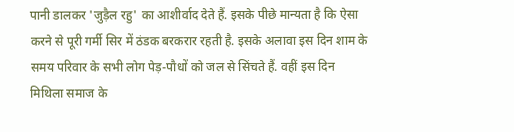पानी डालकर 'जुड़ैल रहु' का आशीर्वाद देते हैं. इसके पीछे मान्यता है कि ऐसा करने से पूरी गर्मी सिर में ठंडक बरकरार रहती है. इसके अलावा इस दिन शाम के समय परिवार के सभी लोग पेड़-पौधों को जल से सिंचते हैं. वहीं इस दिन मिथिला समाज के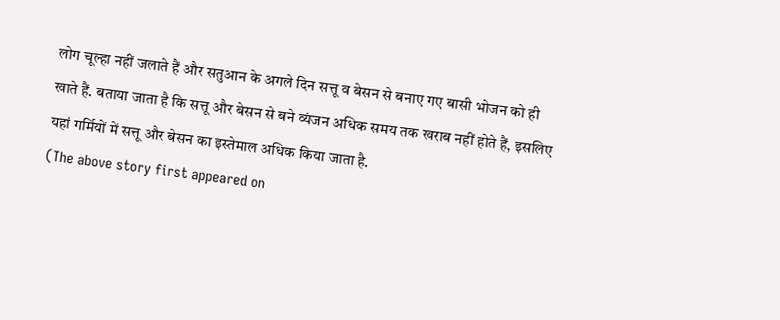लोग चूल्हा नहीं जलाते हैं और सतुआन के अगले दिन सत्तू व बेसन से बनाए गए बासी भोजन को ही खाते हैं. बताया जाता है कि सत्तू और बेसन से बने व्यंजन अधिक समय तक खराब नहीं होते हैं, इसलिए यहां गर्मियों में सत्तू और बेसन का इस्तेमाल अधिक किया जाता है.
(The above story first appeared on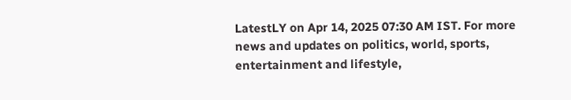LatestLY on Apr 14, 2025 07:30 AM IST. For more news and updates on politics, world, sports, entertainment and lifestyle,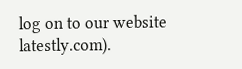log on to our website latestly.com).